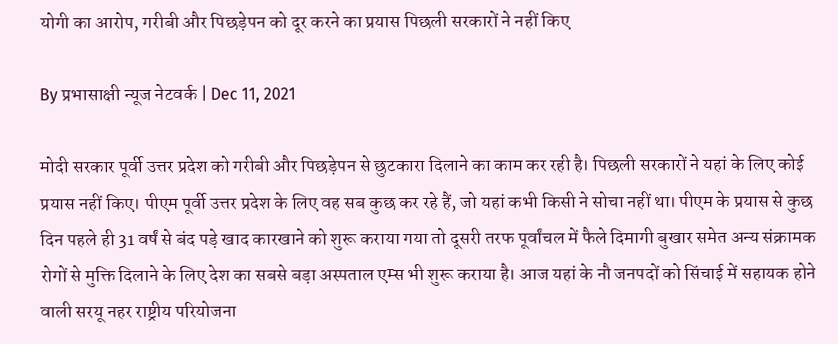योगी का आरोप, गरीबी और पिछड़ेपन को दूर करने का प्रयास पिछली सरकारों ने नहीं किए

By प्रभासाक्षी न्यूज नेटवर्क | Dec 11, 2021

मोदी सरकार पूर्वी उत्तर प्रदेश को गरीबी और पिछड़ेपन से छुटकारा दिलाने का काम कर रही है। पिछली सरकारों ने यहां के लिए कोई प्रयास नहीं किए। पीएम पूर्वी उत्तर प्रदेश के लिए वह सब कुछ कर रहे हैं, जो यहां कभी किसी ने सोचा नहीं था। पीएम के प्रयास से कुछ दिन पहले ही 31 वर्षं से बंद पड़े खाद कारखाने को शुरू कराया गया तो दूसरी तरफ पूर्वांचल में फैले दिमागी बुखार समेत अन्य संक्रामक रोगों से मुक्ति दिलाने के लिए देश का सबसे बड़ा अस्पताल एम्स भी शुरू कराया है। आज यहां के नौ जनपदों को सिंचाई में सहायक होने वाली सरयू नहर राष्ट्रीय परियोजना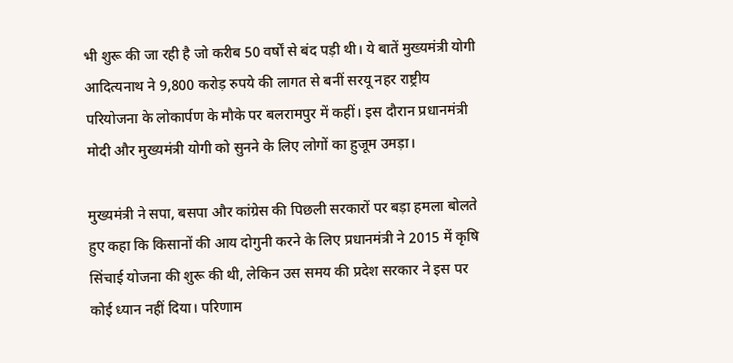भी शुरू की जा रही है जो करीब 50 वर्षों से बंद पड़ी थी। ये बातें मुख्यमंत्री योगी आदित्यनाथ ने 9,800 करोड़ रुपये की लागत से बनीं सरयू नहर राष्ट्रीय परियोजना के लोकार्पण के मौके पर बलरामपुर में कहीं। इस दौरान प्रधानमंत्री मोदी और मुख्यमंत्री योगी को सुनने के लिए लोगों का हुजूम उमड़ा।

मुख्यमंत्री ने सपा, बसपा और कांग्रेस की पिछली सरकारों पर बड़ा हमला बोलते हुए कहा कि किसानों की आय दोगुनी करने के लिए प्रधानमंत्री ने 2015 में कृषि सिंचाई योजना की शुरू की थी, लेकिन उस समय की प्रदेश सरकार ने इस पर कोई ध्यान नहीं दिया। परिणाम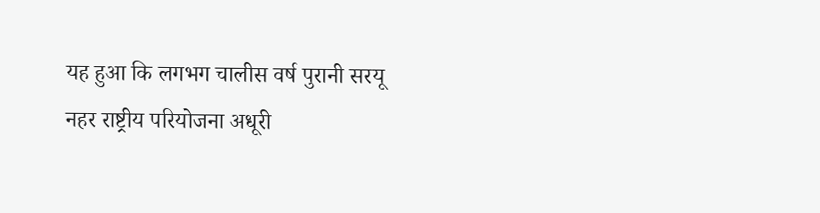यह हुआ कि लगभग चालीस वर्ष पुरानी सरयू नहर राष्ट्रीय परियोजना अधूरी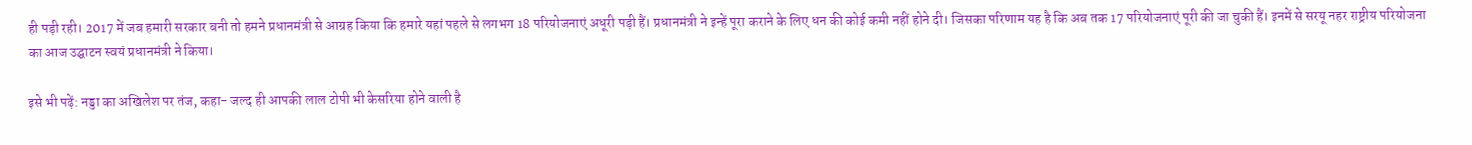ही पड़ी रही। 2017 में जब हमारी सरकार बनी तो हमने प्रधानमंत्री से आग्रह किया कि हमारे यहां पहले से लगभग 18 परियोजनाएं अधूरी पड़ी हैं। प्रधानमंत्री ने इन्हें पूरा कराने के लिए धन की कोई कमी नहीं होने दी। जिसका परिणाम यह है कि अब तक 17 परियोजनाएं पूरी की जा चुकी हैं। इनमें से सरयू नहर राष्ट्रीय परियोजना का आज उद्घाटन स्वयं प्रधानमंत्री ने किया।

इसे भी पढ़ें: नड्डा का अखिलेश पर तंज, कहा- जल्द ही आपकी लाल टोपी भी केसरिया होने वाली है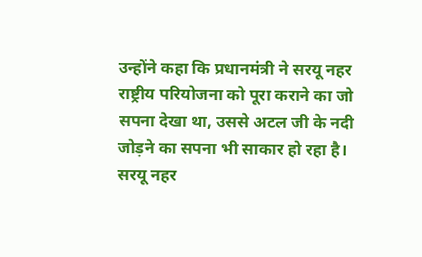उन्होंने कहा कि प्रधानमंत्री ने सरयू नहर राष्ट्रीय परियोजना को पूरा कराने का जो सपना देखा था, उससे अटल जी के नदी जोड़ने का सपना भी साकार हो रहा है। सरयू नहर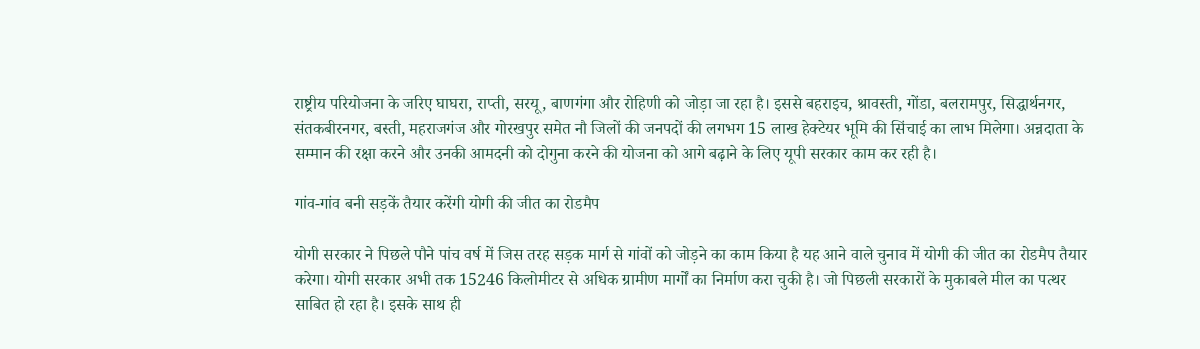राष्ट्रीय परियोजना के जरिए घाघरा, राप्ती, सरयू, बाणगंगा और रोहिणी को जोड़ा जा रहा है। इससे बहराइच, श्रावस्ती, गोंडा, बलरामपुर, सिद्धार्थनगर, संतकबीरनगर, बस्ती, महराजगंज और गोरखपुर समेत नौ जिलों की जनपदों की लगभग 15 लाख हेक्टेयर भूमि की सिंचाई का लाभ मिलेगा। अन्नदाता के सम्मान की रक्षा करने और उनकी आमदनी को दोगुना करने की योजना को आगे बढ़ाने के लिए यूपी सरकार काम कर रही है।

गांव-गांव बनी सड़कें तैयार करेंगी योगी की जीत का रोडमैप

योगी सरकार ने पिछले पौने पांच वर्ष में जिस तरह सड़क मार्ग से गांवों को जोड़ने का काम किया है यह आने वाले चुनाव में योगी की जीत का रोडमैप तैयार करेगा। योगी सरकार अभी तक 15246 किलोमीटर से अधिक ग्रामीण मार्गों का निर्माण करा चुकी है। जो पिछली सरकारों के मुकाबले मील का पत्थर साबित हो रहा है। इसके साथ ही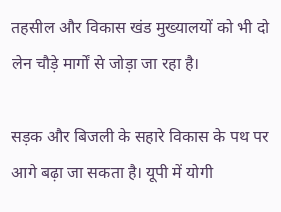तहसील और विकास खंड मुख्यालयों को भी दो लेन चौड़े मार्गों से जोड़ा जा रहा है।

सड़क और बिजली के सहारे विकास के पथ पर आगे बढ़ा जा सकता है। यूपी में योगी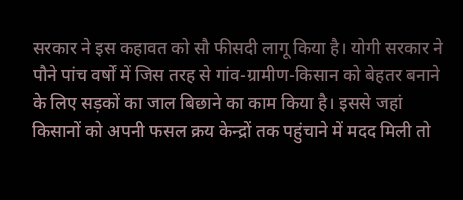सरकार ने इस कहावत को सौ फीसदी लागू किया है। योगी सरकार ने पौने पांच वर्षों में जिस तरह से गांव-ग्रामीण-किसान को बेहतर बनाने के लिए सड़कों का जाल बिछाने का काम किया है। इससे जहां किसानों को अपनी फसल क्रय केन्द्रों तक पहुंचाने में मदद मिली तो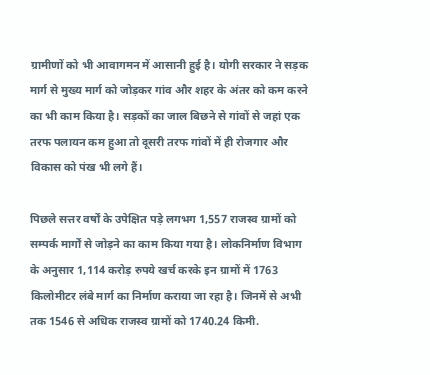ग्रामीणों को भी आवागमन में आसानी हुई है। योगी सरकार ने सड़क मार्ग से मुख्य मार्ग को जोड़कर गांव और शहर के अंतर को कम करने का भी काम किया है। सड़कों का जाल बिछने से गांवों से जहां एक तरफ पलायन कम हुआ तो दूसरी तरफ गांवों में ही रोजगार और विकास को पंख भी लगे हैं।

पिछले सत्तर वर्षों के उपेक्षित पड़े लगभग 1,557 राजस्व ग्रामों को सम्पर्क मार्गों से जोड़ने का काम किया गया है। लोकनिर्माण विभाग के अनुसार 1,114 करोड़ रुपये खर्च करके इन ग्रामों में 1763 किलोमीटर लंबे मार्ग का निर्माण कराया जा रहा है। जिनमें से अभी तक 1546 से अधिक राजस्व ग्रामों को 1740.24 किमी.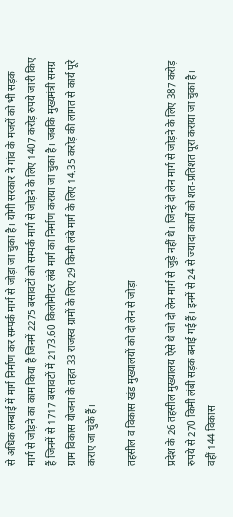से अधिक लम्बाई में मार्ग निर्माण कर सम्पर्क मार्ग से जोड़ा जा चुका है। योगी सरकार ने गांव के मजरों को भी सड़क मार्ग से जोड़ने का काम किया है जिनमें 2275 बसावटों को सम्पर्क मार्ग से जोड़ने के लिए 1407 करोड़ रुपये जारी किए हैं जिनमें से 1717 बसावटों में 2173.60 किलोमीटर लंबे मार्ग का निर्माण कराया जा चुका है। जबकि मुख्यमंत्री समग्र ग्राम विकास योजना के तहत 33 राजस्व ग्रामों के लिए 29 किमी लंबे मार्ग के लिए 14.35 करोड़ की लागत से कार्य पूरे कराए जा चुके हैं।

तहसील व विकास खंड मुख्यालयों को दो लेन से जोड़ा

प्रदेश के 26 तहसील मुख्यालय ऐसे थे जो दो लेन मार्ग से जुड़े नहीं थे। जिन्हें दो लेन मार्ग से जोड़ने के लिए 387 करोड़ रुपये से 270 किमी लंबी सड़क बनाई गई हैं। इनमें से 24 से ज्यादा कार्यों को शत-प्रतिशत पूरा कराया जा चुका है। वहीं 144 विकास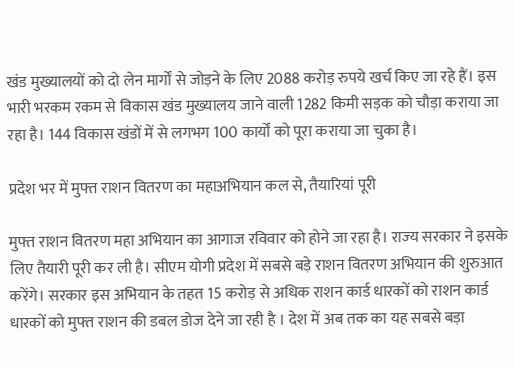खंड मुख्यालयों को दो लेन मार्गों से जोड़ने के लिए 2088 करोड़ रुपये खर्च किए जा रहे हैं। इस भारी भरकम रकम से विकास खंड मुख्यालय जाने वाली 1282 किमी सड़क को चौड़ा कराया जा रहा है। 144 विकास खंडों में से लगभग 100 कार्यों को पूरा कराया जा चुका है।

प्रदेश भर में मुफ्त राशन वितरण का महाअभियान कल से, तैयारियां पूरी

मुफ्त राशन वितरण महा अभियान का आगाज रविवार को होने जा रहा है। राज्‍य सरकार ने इसके लिए तैयारी पूरी कर ली है। सीएम योगी प्रदेश में सबसे बड़े राशन वितरण अभियान की शुरुआत करेंगे। सरकार इस अभियान के तहत 15 करोड़ से अधिक राशन कार्ड धारकों को राशन कार्ड धारकों को मुफ्त राशन की डबल डोज देने जा रही है । देश में अब तक का यह सबसे बड़ा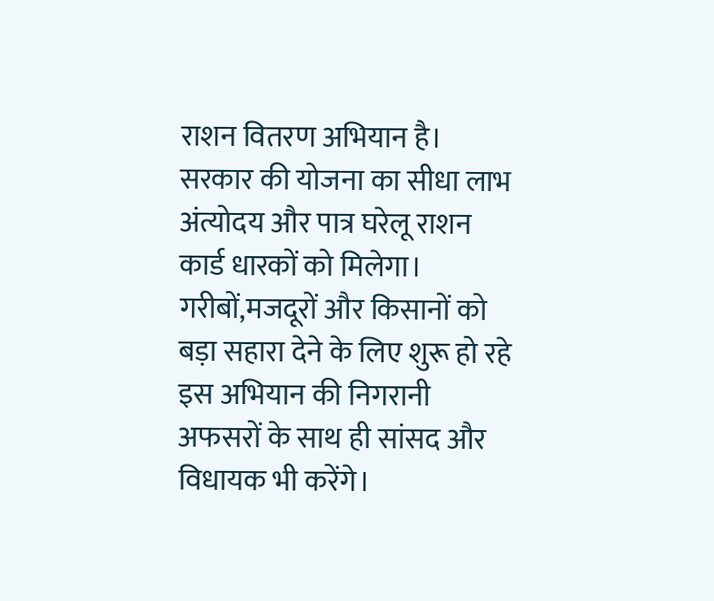राशन वितरण अभियान है। सरकार की योजना का सीधा लाभ अंत्योदय और पात्र घरेलू राशन कार्ड धारकों को मिलेगा। गरीबों,मजदूरों और किसानों को बड़ा सहारा देने के लिए शुरू हो रहे इस अभियान की निगरानी अफसरों के साथ ही सांसद और विधायक भी करेंगे।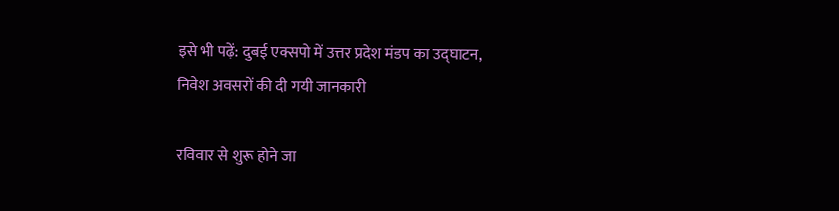इसे भी पढ़ें: दुबई एक्सपो में उत्तर प्रदेश मंडप का उद्घाटन, निवेश अवसरों की दी गयी जानकारी

रविवार से शुरू होने जा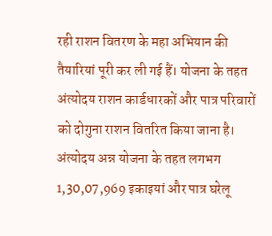रही राशन वितरण के महा अभियान की तैयारियां पूरी कर ली गई हैं। योजना के तहत अंत्योदय राशन कार्डधारकों और पात्र परिवारों को दोगुना राशन वितरित किया जाना है। अंत्योदय अन्न योजना के तहत लगभग 1,30,07,969 इकाइयां और पात्र घरेलू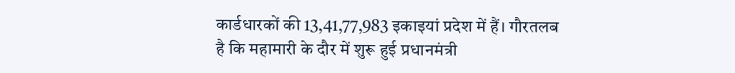कार्डधारकों की 13,41,77,983 इकाइयां प्रदेश में हैं। गौरतलब है कि महामारी के दौर में शुरू हुई प्रधानमंत्री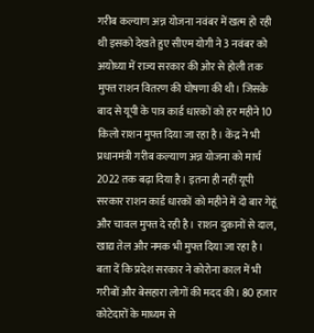गरीब कल्याण अन्न योजना नवंबर में खत्म हो रही थी इसको देखते हुए सीएम योगी ने 3 नवंबर को अयोध्या में राज्य सरकार की ओर से होली तक मुफ्त राशन वितरण की घोषणा की थी। जिसके बाद से यूपी के पात्र कार्ड धारकों को हर महीने 10 किलो राशन मुफ्त दिया जा रहा है। केंद्र ने भी प्रधानमंत्री गरीब कल्याण अन्न योजना को मार्च 2022 तक बढ़ा दिया है। इतना ही नहीं यूपी सरकार राशन कार्ड धारकों को महीने में दो बार गेहूं और चावल मुफ्त दे रही है। राशन दुकानों से दाल, खाद्य तेल और नमक भी मुफ्त दिया जा रहा है। बता दें कि प्रदेश सरकार ने कोरोना काल में भी गरीबों और बेसहारा लोगों की मदद की। 80 हजार कोटेदारों के माध्यम से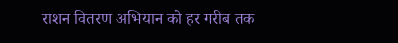राशन वितरण अभियान को हर गरीब तक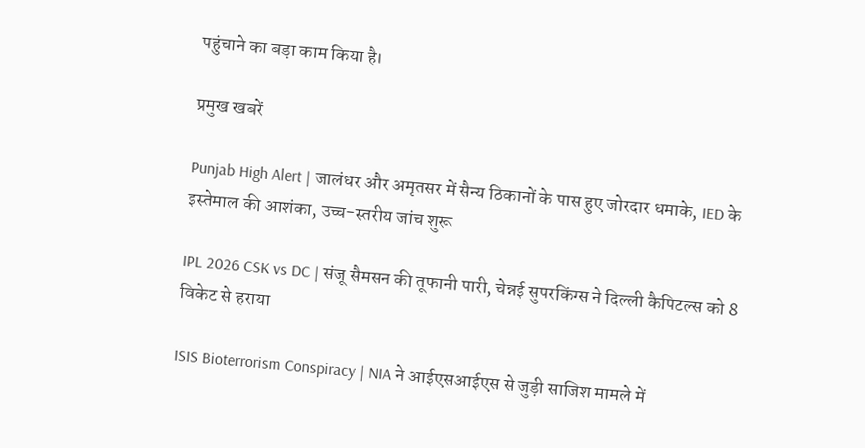पहुंचाने का बड़ा काम किया है।

प्रमुख खबरें

Punjab High Alert | जालंधर और अमृतसर में सैन्य ठिकानों के पास हुए जोरदार धमाके, IED के इस्तेमाल की आशंका, उच्च-स्तरीय जांच शुरू

IPL 2026 CSK vs DC | संजू सैमसन की तूफानी पारी, चेन्नई सुपरकिंग्स ने दिल्ली कैपिटल्स को 8 विकेट से हराया

ISIS Bioterrorism Conspiracy | NIA ने आईएसआईएस से जुड़ी साजिश मामले में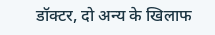डॉक्टर, दो अन्य के खिलाफ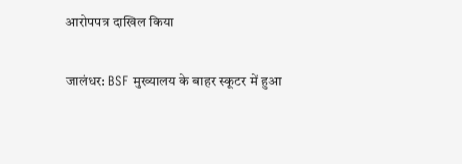आरोपपत्र दाखिल किया

जालंधर: BSF मुख्यालय के बाहर स्कूटर में हुआ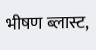भीषण ब्लास्ट,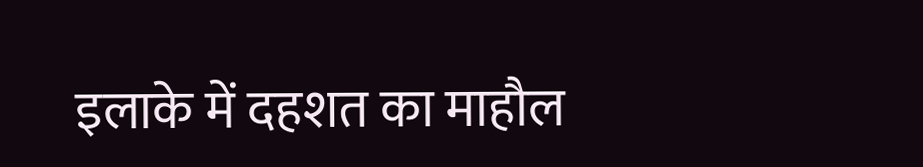इलाके में दहशत का माहौल